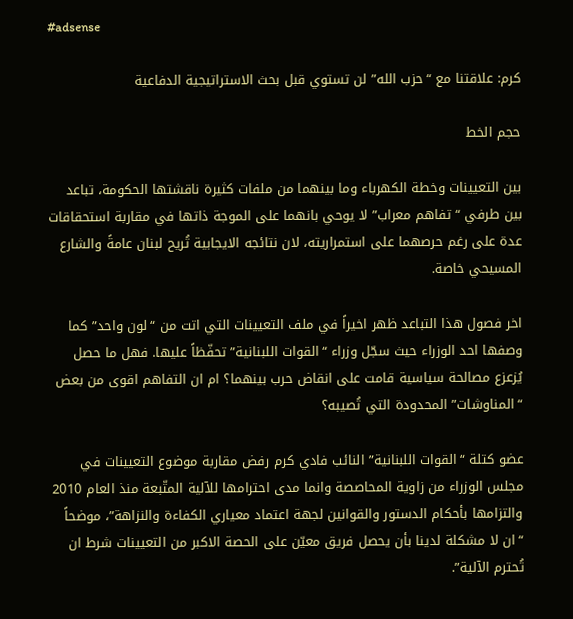#adsense

كرم: علاقتنا مع “حزب الله” لن تستوي قبل بحث الاستراتيجية الدفاعية

حجم الخط

بين التعيينات وخطة الكهرباء وما بينهما من ملفات كثيرة ناقشتها الحكومة، تباعد بين طرفي “تفاهم معراب” لا يوحي بانهما على الموجة ذاتها في مقاربة استحقاقات عدة على رغم حرصهما على استمراريته، لان نتائجه الايجابية تُريح لبنان عامةً والشارع المسيحي خاصة.

اخر فصول هذا التباعد ظهر اخيراً في ملف التعيينات التي اتت من “لون واحد” كما وصفها احد الوزراء حيث سجّل وزراء “القوات اللبنانية” تحفّظاً عليها. فهل ما حصل يُزعزع مصالحة سياسية قامت على انقاض حرب بينهما؟ ام ان التفاهم اقوى من بعض “المناوشات” المحدودة التي تُصيبه؟

عضو كتلة “القوات اللبنانية” النائب فادي كرم رفض مقاربة موضوع التعيينات في مجلس الوزراء من زاوية المحاصصة وانما مدى احترامها للآلية المتّبعة منذ العام 2010 والتزامها بأحكام الدستور والقوانين لجهة اعتماد معياري الكفاءة والنزاهة”، موضحاً “ان لا مشكلة لدينا بأن يحصل فريق معيّن على الحصة الاكبر من التعيينات شرط ان تُحترم الآلية”.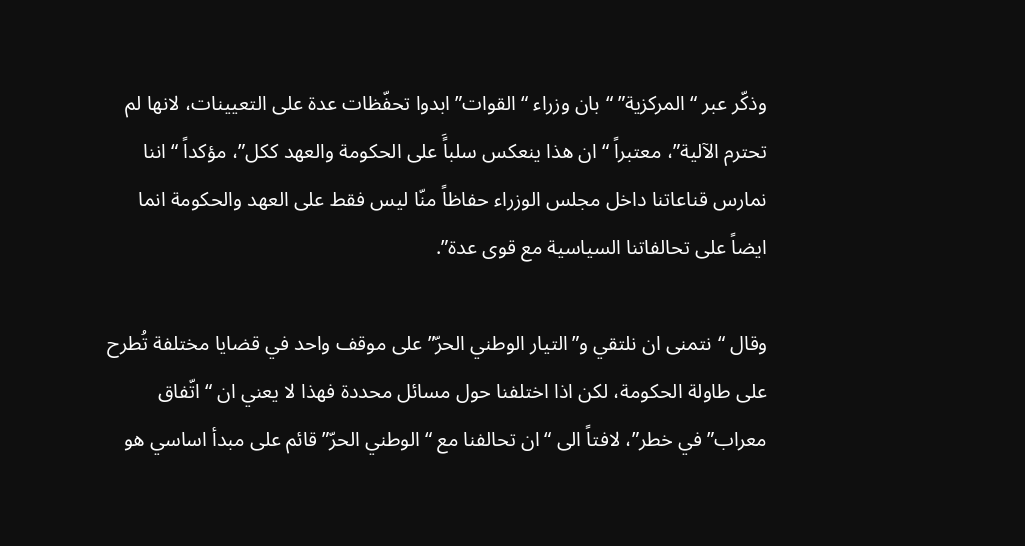وذكّر عبر “المركزية” “بان وزراء “القوات” ابدوا تحفّظات عدة على التعيينات، لانها لم تحترم الآلية”، معتبراً “ان هذا ينعكس سلباًَ على الحكومة والعهد ككل”، مؤكداً “اننا نمارس قناعاتنا داخل مجلس الوزراء حفاظاً منّا ليس فقط على العهد والحكومة انما ايضاً على تحالفاتنا السياسية مع قوى عدة”.

وقال “نتمنى ان نلتقي و”التيار الوطني الحرّ” على موقف واحد في قضايا مختلفة تُطرح على طاولة الحكومة، لكن اذا اختلفنا حول مسائل محددة فهذا لا يعني ان “اتّفاق معراب” في خطر”، لافتاً الى “ان تحالفنا مع “الوطني الحرّ” قائم على مبدأ اساسي هو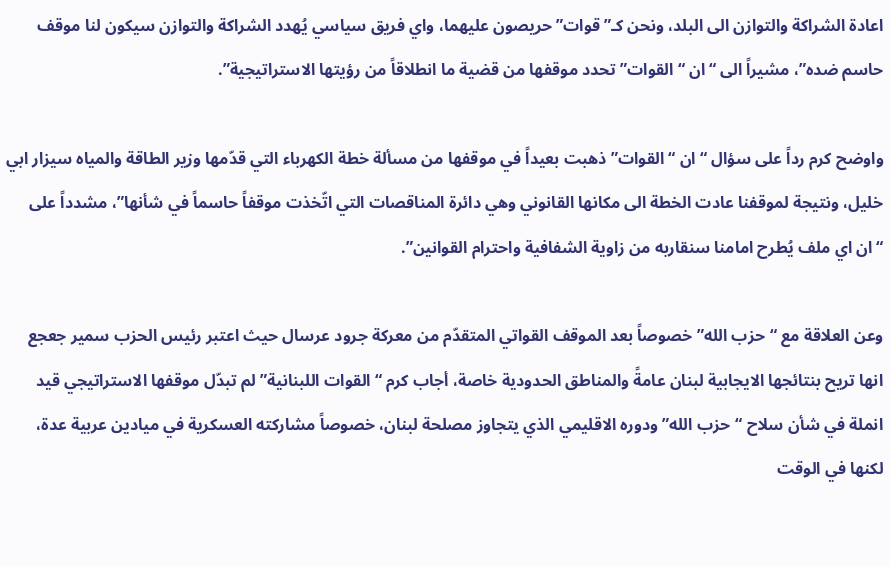اعادة الشراكة والتوازن الى البلد، ونحن كـ”قوات” حريصون عليهما، واي فريق سياسي يُهدد الشراكة والتوازن سيكون لنا موقف حاسم ضده”، مشيراً الى “ان “القوات” تحدد موقفها من قضية ما انطلاقاً من رؤيتها الاستراتيجية”.

واوضح كرم رداً على سؤال “ان “القوات” ذهبت بعيداً في موقفها من مسألة خطة الكهرباء التي قدّمها وزير الطاقة والمياه سيزار ابي خليل، ونتيجة لموقفنا عادت الخطة الى مكانها القانوني وهي دائرة المناقصات التي اتّخذت موقفاً حاسماً في شأنها”، مشدداً على “ان اي ملف يُطرح امامنا سنقاربه من زاوية الشفافية واحترام القوانين”.

وعن العلاقة مع “حزب الله” خصوصاً بعد الموقف القواتي المتقدّم من معركة جرود عرسال حيث اعتبر رئيس الحزب سمير جعجع انها تريح بنتائجها الايجابية لبنان عامةً والمناطق الحدودية خاصة، أجاب كرم “القوات اللبنانية” لم تبدّل موقفها الاستراتيجي قيد انملة في شأن سلاح “حزب الله” ودوره الاقليمي الذي يتجاوز مصلحة لبنان، خصوصاً مشاركته العسكرية في ميادين عربية عدة، لكنها في الوقت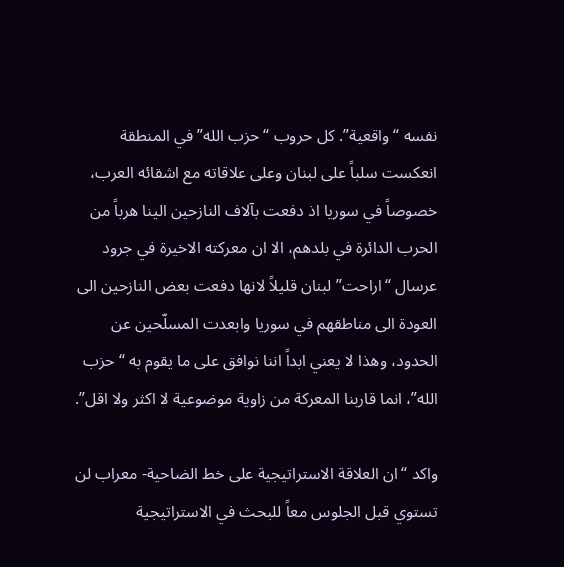نفسه “واقعية”. كل حروب “حزب الله” في المنطقة انعكست سلباً على لبنان وعلى علاقاته مع اشقائه العرب، خصوصاً في سوريا اذ دفعت بآلاف النازحين الينا هرباً من الحرب الدائرة في بلدهم، الا ان معركته الاخيرة في جرود عرسال “اراحت” لبنان قليلاً لانها دفعت بعض النازحين الى العودة الى مناطقهم في سوريا وابعدت المسلّحين عن الحدود، وهذا لا يعني ابداً اننا نوافق على ما يقوم به “حزب الله”، انما قاربنا المعركة من زاوية موضوعية لا اكثر ولا اقل”.

واكد “ان العلاقة الاستراتيجية على خط الضاحية- معراب لن تستوي قبل الجلوس معاً للبحث في الاستراتيجية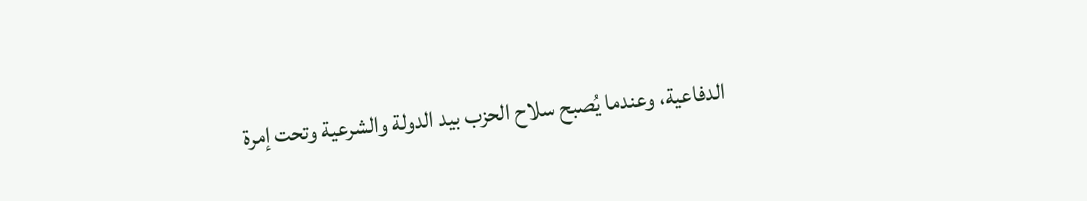الدفاعية، وعندما يُصبح سلاح الحزب بيد الدولة والشرعية وتحت إمرة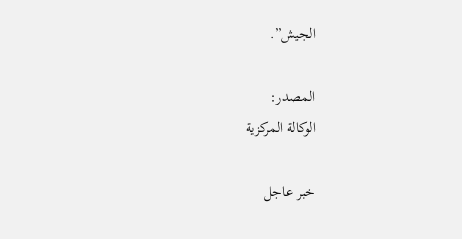الجيش”.

المصدر:
الوكالة المركزية

خبر عاجل